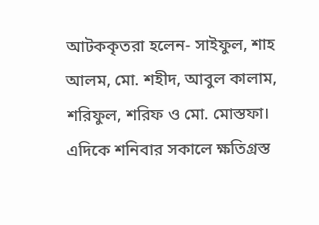আটককৃতরা হলেন- সাইফুল, শাহ আলম, মো. শহীদ, আবুল কালাম, শরিফুল, শরিফ ও মো. মোস্তফা।
এদিকে শনিবার সকালে ক্ষতিগ্রস্ত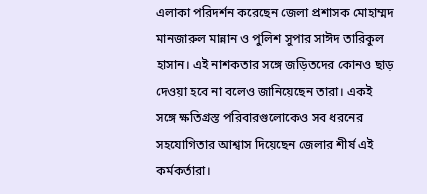এলাকা পরিদর্শন করেছেন জেলা প্রশাসক মোহাম্মদ মানজারুল মান্নান ও পুলিশ সুপার সাঈদ তারিকুল হাসান। এই নাশকতার সঙ্গে জড়িতদের কোনও ছাড় দেওয়া হবে না বলেও জানিয়েছেন তারা। একই সঙ্গে ক্ষতিগ্রস্ত পরিবারগুলোকেও সব ধরনের সহযোগিতার আশ্বাস দিয়েছেন জেলার শীর্ষ এই কর্মকর্তারা।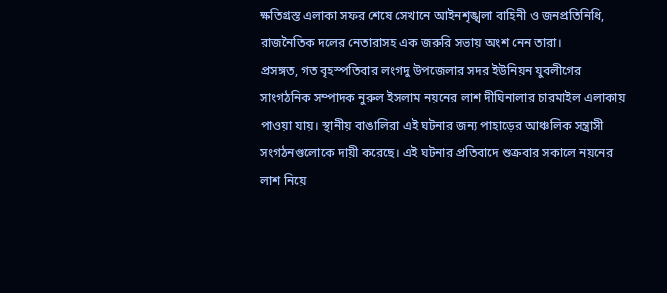ক্ষতিগ্রস্ত এলাকা সফর শেষে সেখানে আইনশৃঙ্খলা বাহিনী ও জনপ্রতিনিধি, রাজনৈতিক দলের নেতারাসহ এক জরুরি সভায় অংশ নেন তারা।
প্রসঙ্গত, গত বৃহস্পতিবার লংগদু উপজেলার সদর ইউনিয়ন যুবলীগের সাংগঠনিক সম্পাদক নুরুল ইসলাম নয়নের লাশ দীঘিনালার চারমাইল এলাকায় পাওয়া যায়। স্থানীয় বাঙালিরা এই ঘটনার জন্য পাহাড়ের আঞ্চলিক সন্ত্রাসী সংগঠনগুলোকে দায়ী করেছে। এই ঘটনার প্রতিবাদে শুক্রবার সকালে নয়নের লাশ নিয়ে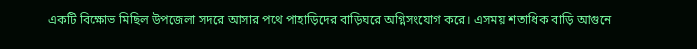একটি বিক্ষোভ মিছিল উপজেলা সদরে আসার পথে পাহাড়িদের বাড়িঘরে অগ্নিসংযোগ করে। এসময় শতাধিক বাড়ি আগুনে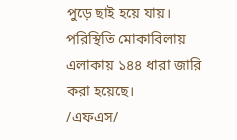পুড়ে ছাই হয়ে যায়। পরিস্থিতি মোকাবিলায় এলাকায় ১৪৪ ধারা জারি করা হয়েছে।
/এফএস/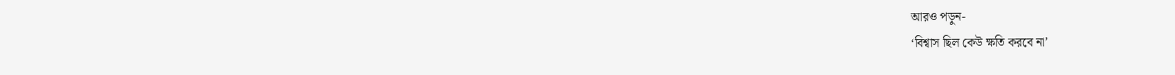আরও পড়ুন-
‘বিশ্বাস ছিল কেউ ক্ষতি করবে না’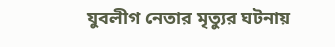যুবলীগ নেতার মৃত্যুর ঘটনায়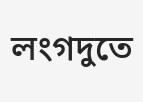লংগদুতে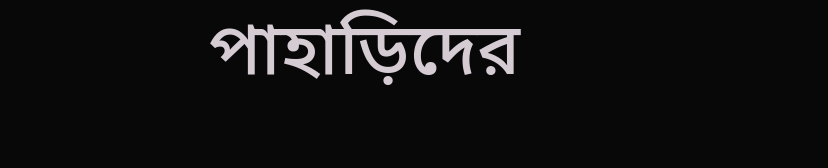পাহাড়িদের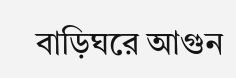বাড়িঘরে আগুন